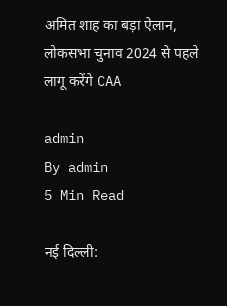अमित शाह का बड़ा ऐलान, लोकसभा चुनाव 2024 से पहले लागू करेंगे CAA

admin
By admin
5 Min Read

नई दिल्ली: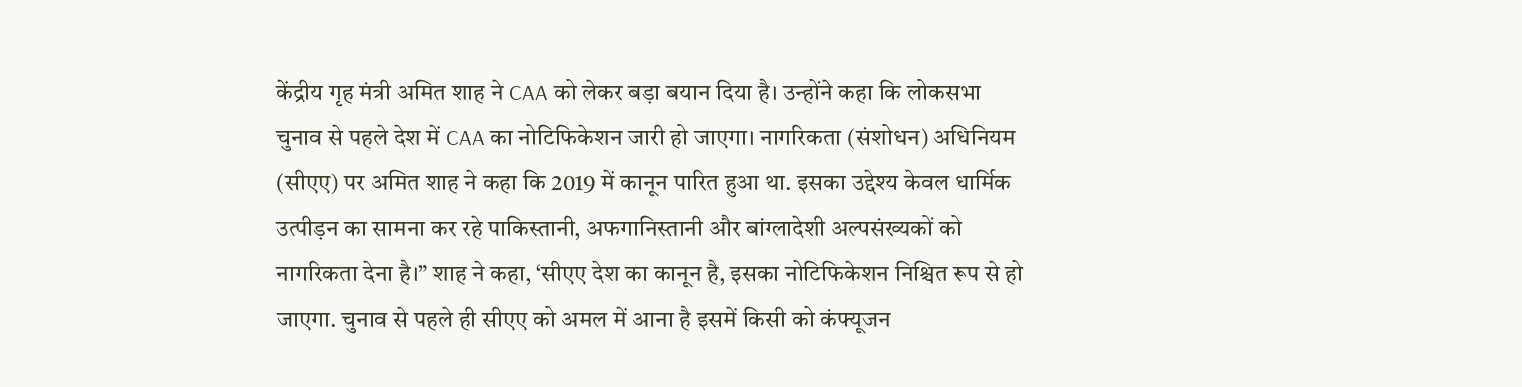केंद्रीय गृह मंत्री अमित शाह ने CAA को लेकर बड़ा बयान दिया है। उन्होंने कहा कि लोकसभा चुनाव से पहले देश में CAA का नोटिफिकेशन जारी हो जाएगा। नागरिकता (संशोधन) अधिनियम (सीएए) पर अमित शाह ने कहा कि 2019 में कानून पारित हुआ था. इसका उद्देश्य केवल धार्मिक उत्पीड़न का सामना कर रहे पाकिस्तानी, अफगानिस्तानी और बांग्लादेशी अल्पसंख्यकों को नागरिकता देना है।” शाह ने कहा, ‘सीएए देश का कानून है, इसका नोटिफिकेशन निश्चित रूप से हो जाएगा. चुनाव से पहले ही सीएए को अमल में आना है इसमें किसी को कंफ्यूजन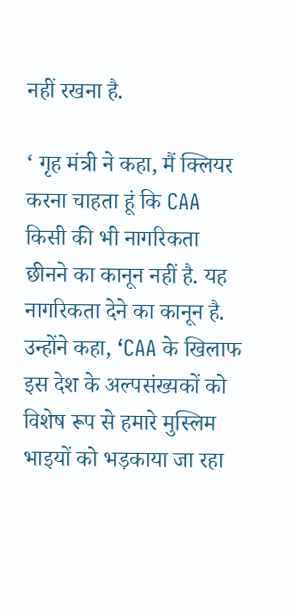नहीं रखना है.

‘ गृह मंत्री ने कहा, मैं क्लियर करना चाहता हूं कि CAA किसी की भी नागरिकता छीनने का कानून नहीं है. यह नागरिकता देने का कानून है. उन्होंने कहा, ‘CAA के खिलाफ इस देश के अल्पसंख्यकों को विशेष रूप से हमारे मुस्लिम भाइयों को भड़काया जा रहा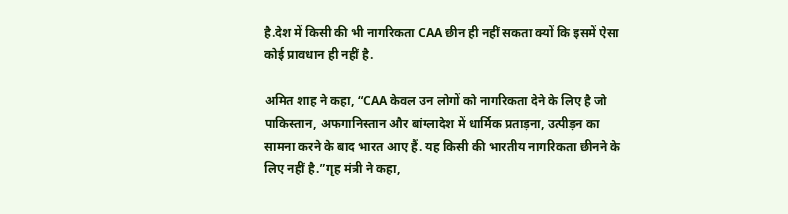है.देश में किसी की भी नागरिकता CAA छीन ही नहीं सकता क्यों कि इसमें ऐसा कोई प्रावधान ही नहीं है.

अमित शाह ने कहा, “CAA केवल उन लोगों को नागरिकता देने के लिए है जो पाकिस्तान, अफगानिस्तान और बांग्लादेश में धार्मिक प्रताड़ना, उत्पीड़न का सामना करने के बाद भारत आए हैं. यह किसी की भारतीय नागरिकता छीनने के लिए नहीं है.”गृह मंत्री ने कहा,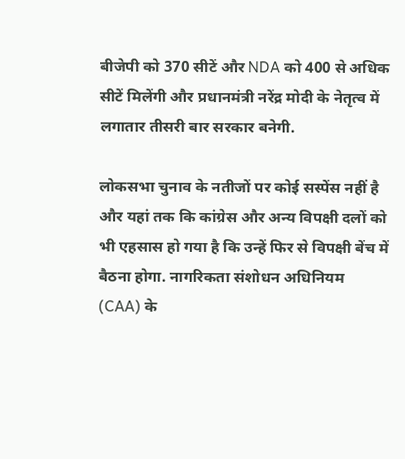बीजेपी को 370 सीटें और NDA को 400 से अधिक सीटें मिलेंगी और प्रधानमंत्री नरेंद्र मोदी के नेतृत्व में लगातार तीसरी बार सरकार बनेगी.

लोकसभा चुनाव के नतीजों पर कोई सस्पेंस नहीं है और यहां तक कि कांग्रेस और अन्य विपक्षी दलों को भी एहसास हो गया है कि उन्हें फिर से विपक्षी बेंच में बैठना होगा. नागरिकता संशोधन अधिनियम (CAA) के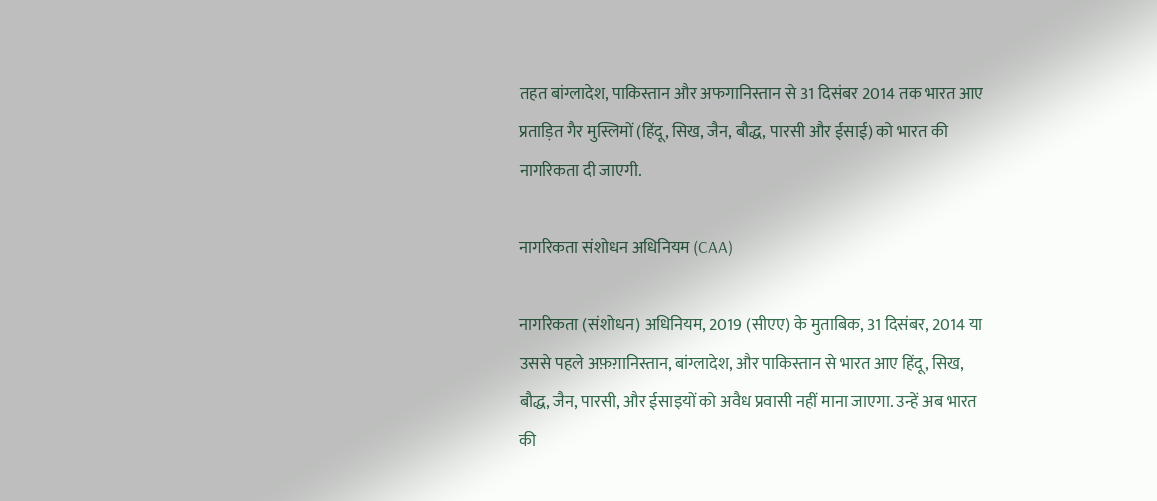तहत बांग्लादेश, पाकिस्तान और अफगानिस्तान से 31 दिसंबर 2014 तक भारत आए प्रताड़ित गैर मुस्लिमों (हिंदू, सिख, जैन, बौद्ध, पारसी और ईसाई) को भारत की नागरिकता दी जाएगी.

नागरिकता संशोधन अधिनियम (CAA)

नागरिकता (संशोधन) अधिनियम, 2019 (सीएए) के मुताबिक, 31 दिसंबर, 2014 या उससे पहले अफ़ग़ानिस्तान, बांग्लादेश, और पाकिस्तान से भारत आए हिंदू, सिख, बौद्ध, जैन, पारसी, और ईसाइयों को अवैध प्रवासी नहीं माना जाएगा. उन्हें अब भारत की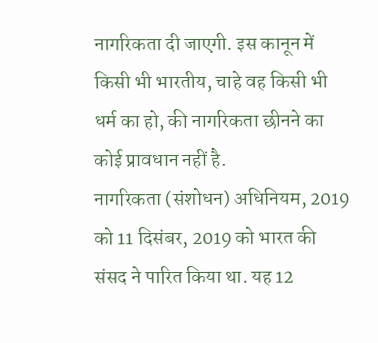नागरिकता दी जाएगी. इस कानून में किसी भी भारतीय, चाहे वह किसी भी धर्म का हो, की नागरिकता छीनने का कोई प्रावधान नहीं है.
नागरिकता (संशोधन) अधिनियम, 2019 को 11 दिसंबर, 2019 को भारत की संसद ने पारित किया था. यह 12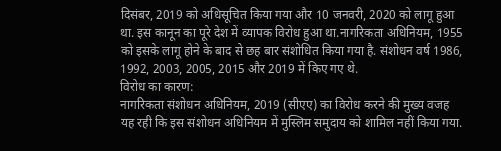दिसंबर, 2019 को अधिसूचित किया गया और 10 जनवरी, 2020 को लागू हुआ था. इस कानून का पूरे देश में व्यापक विरोध हुआ था.नागरिकता अधिनियम, 1955 को इसके लागू होने के बाद से छह बार संशोधित किया गया है. संशोधन वर्ष 1986, 1992, 2003, 2005, 2015 और 2019 में किए गए थे.
विरोध का कारण:
नागरिकता संशोधन अधिनियम, 2019 (सीएए) का विरोध करने की मुख्य वजह यह रही कि इस संशोधन अधिनियम में मुस्लिम समुदाय को शामिल नहीं किया गया.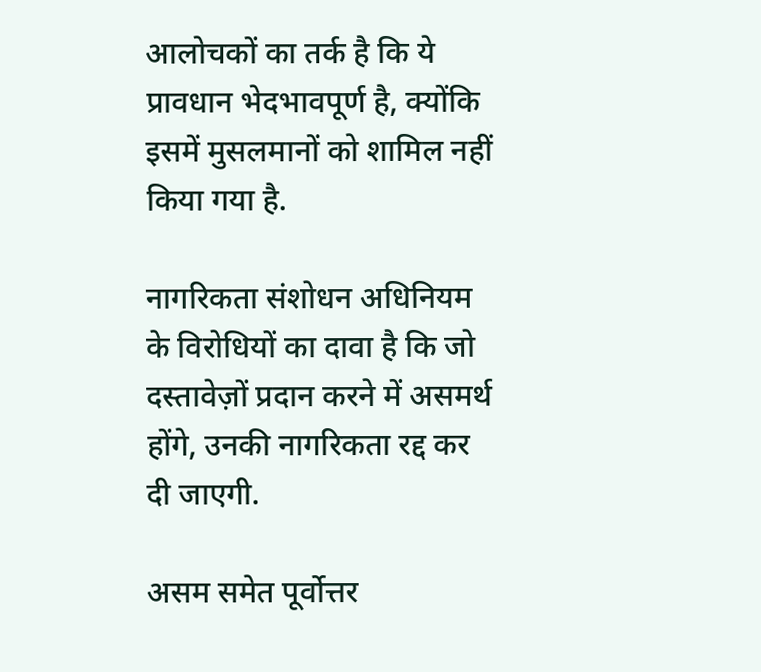आलोचकों का तर्क है कि ये प्रावधान भेदभावपूर्ण है, क्योंकि इसमें मुसलमानों को शामिल नहीं किया गया है.

नागरिकता संशोधन अधिनियम के विरोधियों का दावा है कि जो दस्तावेज़ों प्रदान करने में असमर्थ होंगे, उनकी नागरिकता रद्द कर दी जाएगी.

असम समेत पूर्वोत्तर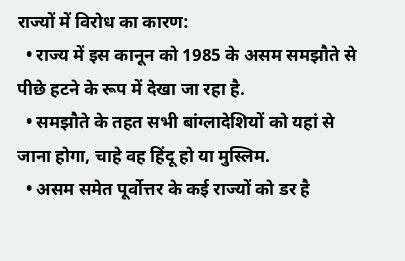राज्यों में विरोध का कारण:
  • राज्य में इस कानून को 1985 के असम समझौते से पीछे हटने के रूप में देखा जा रहा है.
  • समझौते के तहत सभी बांग्लादेशियों को यहां से जाना होगा, चाहे वह हिंदू हो या मुस्लिम.
  • असम समेत पूर्वोत्तर के कई राज्यों को डर है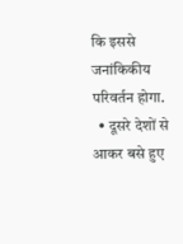कि इससे जनांकिकीय परिवर्तन होगा.
  • दूसरे देशों से आकर बसे हुए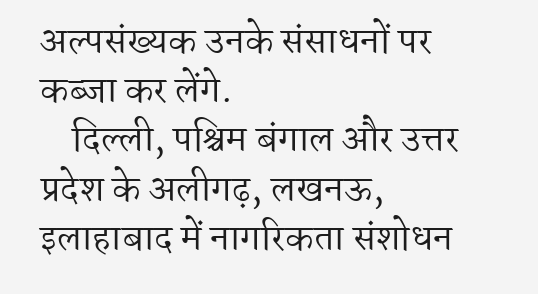अल्पसंख्यक उनके संसाधनों पर कब्जा कर लेंगे.
    दिल्ली, पश्चिम बंगाल और उत्तर प्रदेश के अलीगढ़, लखनऊ, इलाहाबाद में नागरिकता संशोधन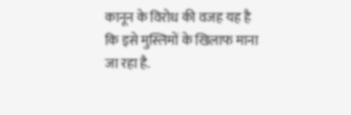कानून के विरोध की वजह यह है कि इसे मुस्लिमों के खिलाफ माना जा रहा है.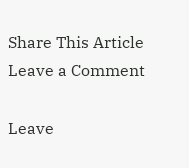Share This Article
Leave a Comment

Leave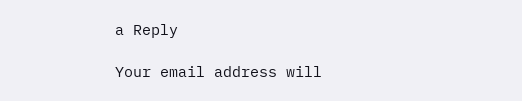a Reply

Your email address will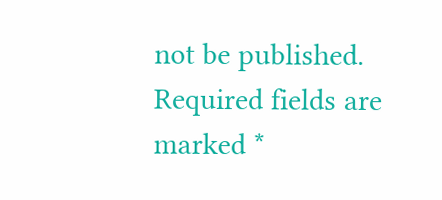not be published. Required fields are marked *